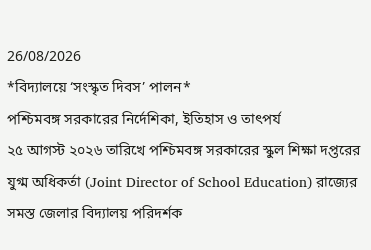26/08/2026
*বিদ্যালয়ে ‘সংস্কৃত দিবস’ পালন*
পশ্চিমবঙ্গ সরকারের নির্দেশিকা, ইতিহাস ও তাৎপর্য
২৫ আগস্ট ২০২৬ তারিখে পশ্চিমবঙ্গ সরকারের স্কুল শিক্ষা দপ্তরের যুগ্ম অধিকর্তা (Joint Director of School Education) রাজ্যের সমস্ত জেলার বিদ্যালয় পরিদর্শক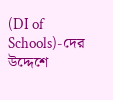(DI of Schools)-দের উদ্দেশে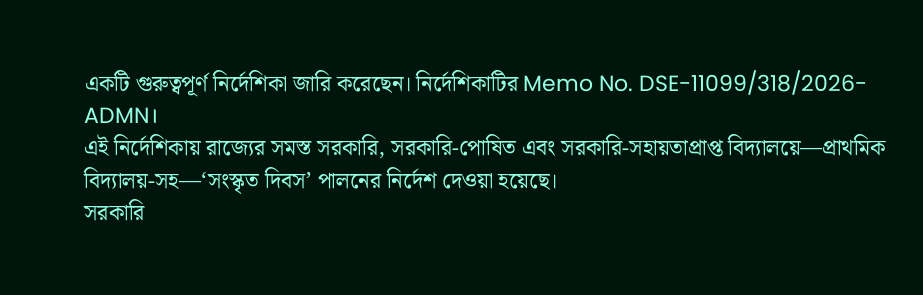একটি গুরুত্বপূর্ণ নির্দেশিকা জারি করেছেন। নির্দেশিকাটির Memo No. DSE-11099/318/2026-ADMN।
এই নির্দেশিকায় রাজ্যের সমস্ত সরকারি, সরকারি-পোষিত এবং সরকারি-সহায়তাপ্রাপ্ত বিদ্যালয়ে—প্রাথমিক বিদ্যালয়-সহ—‘সংস্কৃত দিবস’ পালনের নির্দেশ দেওয়া হয়েছে।
সরকারি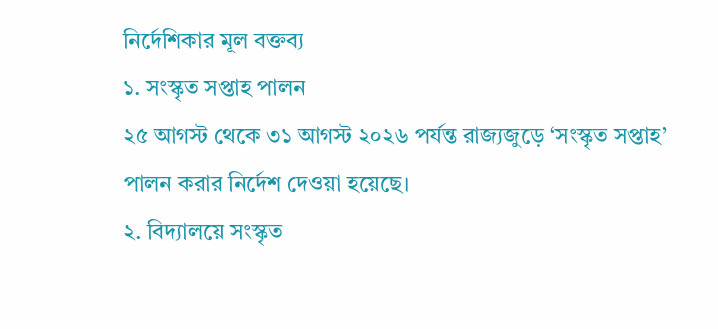নির্দেশিকার মূল বক্তব্য
১. সংস্কৃত সপ্তাহ পালন
২৫ আগস্ট থেকে ৩১ আগস্ট ২০২৬ পর্যন্ত রাজ্যজুড়ে ‘সংস্কৃত সপ্তাহ’ পালন করার নির্দেশ দেওয়া হয়েছে।
২. বিদ্যালয়ে সংস্কৃত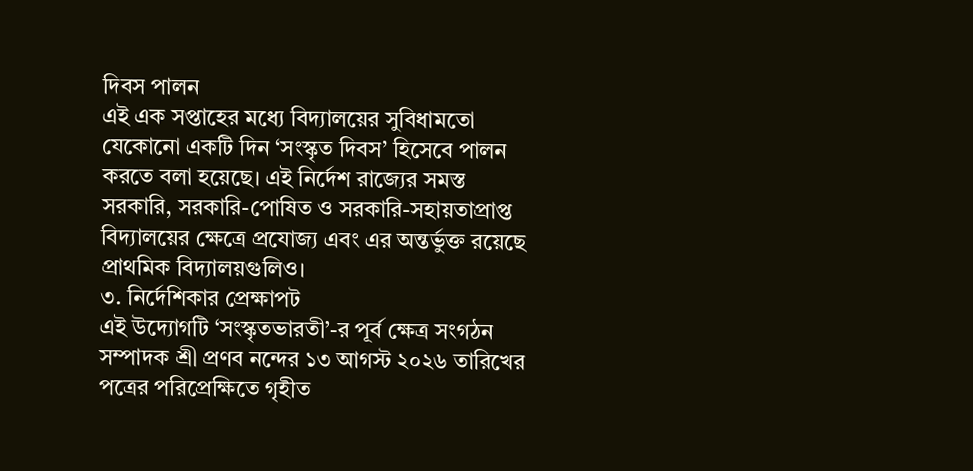দিবস পালন
এই এক সপ্তাহের মধ্যে বিদ্যালয়ের সুবিধামতো যেকোনো একটি দিন ‘সংস্কৃত দিবস’ হিসেবে পালন করতে বলা হয়েছে। এই নির্দেশ রাজ্যের সমস্ত সরকারি, সরকারি-পোষিত ও সরকারি-সহায়তাপ্রাপ্ত বিদ্যালয়ের ক্ষেত্রে প্রযোজ্য এবং এর অন্তর্ভুক্ত রয়েছে প্রাথমিক বিদ্যালয়গুলিও।
৩. নির্দেশিকার প্রেক্ষাপট
এই উদ্যোগটি ‘সংস্কৃতভারতী’-র পূর্ব ক্ষেত্র সংগঠন সম্পাদক শ্রী প্রণব নন্দের ১৩ আগস্ট ২০২৬ তারিখের পত্রের পরিপ্রেক্ষিতে গৃহীত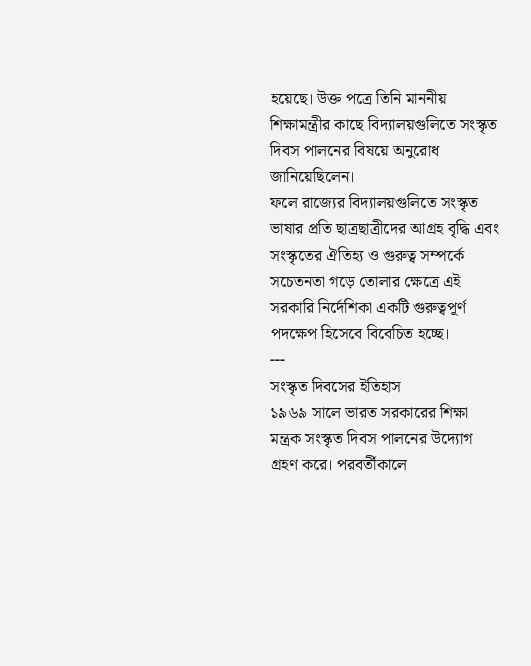হয়েছে। উক্ত পত্রে তিনি মাননীয় শিক্ষামন্ত্রীর কাছে বিদ্যালয়গুলিতে সংস্কৃত দিবস পালনের বিষয়ে অনুরোধ জানিয়েছিলেন।
ফলে রাজ্যের বিদ্যালয়গুলিতে সংস্কৃত ভাষার প্রতি ছাত্রছাত্রীদের আগ্রহ বৃদ্ধি এবং সংস্কৃতের ঐতিহ্য ও গুরুত্ব সম্পর্কে সচেতনতা গড়ে তোলার ক্ষেত্রে এই সরকারি নির্দেশিকা একটি গুরুত্বপূর্ণ পদক্ষেপ হিসেবে বিবেচিত হচ্ছে।
---
সংস্কৃত দিবসের ইতিহাস
১৯৬৯ সালে ভারত সরকারের শিক্ষা মন্ত্রক সংস্কৃত দিবস পালনের উদ্যোগ গ্রহণ করে। পরবর্তীকালে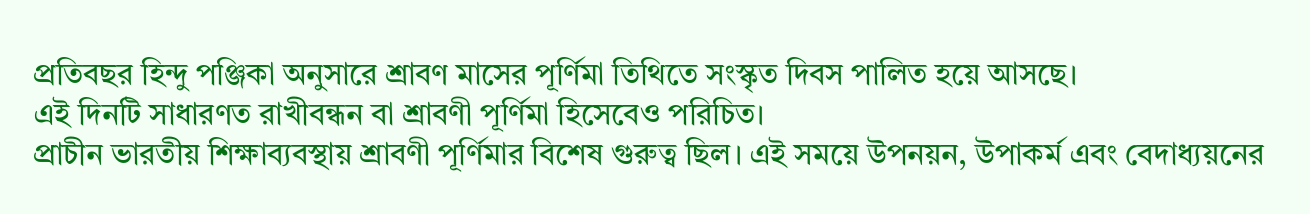প্রতিবছর হিন্দু পঞ্জিকা অনুসারে শ্রাবণ মাসের পূর্ণিমা তিথিতে সংস্কৃত দিবস পালিত হয়ে আসছে।
এই দিনটি সাধারণত রাখীবন্ধন বা শ্রাবণী পূর্ণিমা হিসেবেও পরিচিত।
প্রাচীন ভারতীয় শিক্ষাব্যবস্থায় শ্রাবণী পূর্ণিমার বিশেষ গুরুত্ব ছিল। এই সময়ে উপনয়ন, উপাকর্ম এবং বেদাধ্যয়নের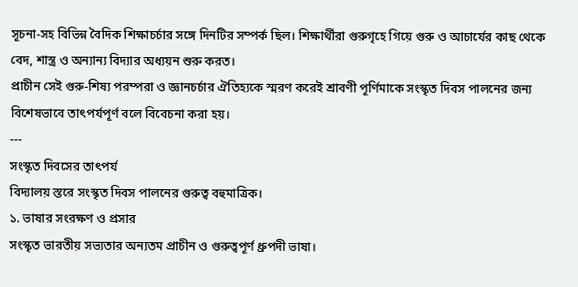সূচনা-সহ বিভিন্ন বৈদিক শিক্ষাচর্চার সঙ্গে দিনটির সম্পর্ক ছিল। শিক্ষার্থীরা গুরুগৃহে গিয়ে গুরু ও আচার্যের কাছ থেকে বেদ, শাস্ত্র ও অন্যান্য বিদ্যার অধ্যয়ন শুরু করত।
প্রাচীন সেই গুরু-শিষ্য পরম্পরা ও জ্ঞানচর্চার ঐতিহ্যকে স্মরণ করেই শ্রাবণী পূর্ণিমাকে সংস্কৃত দিবস পালনের জন্য বিশেষভাবে তাৎপর্যপূর্ণ বলে বিবেচনা করা হয়।
---
সংস্কৃত দিবসের তাৎপর্য
বিদ্যালয় স্তরে সংস্কৃত দিবস পালনের গুরুত্ব বহুমাত্রিক।
১. ভাষার সংরক্ষণ ও প্রসার
সংস্কৃত ভারতীয় সভ্যতার অন্যতম প্রাচীন ও গুরুত্বপূর্ণ ধ্রুপদী ভাষা।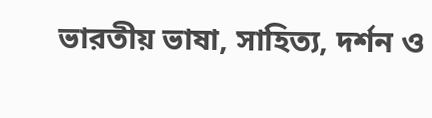ভারতীয় ভাষা, সাহিত্য, দর্শন ও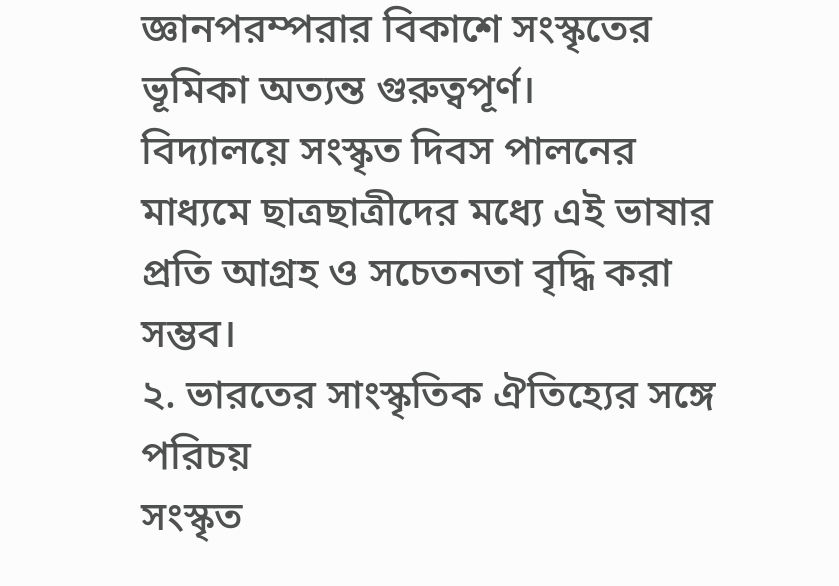জ্ঞানপরম্পরার বিকাশে সংস্কৃতের ভূমিকা অত্যন্ত গুরুত্বপূর্ণ।
বিদ্যালয়ে সংস্কৃত দিবস পালনের মাধ্যমে ছাত্রছাত্রীদের মধ্যে এই ভাষার প্রতি আগ্রহ ও সচেতনতা বৃদ্ধি করা সম্ভব।
২. ভারতের সাংস্কৃতিক ঐতিহ্যের সঙ্গে পরিচয়
সংস্কৃত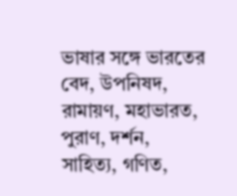ভাষার সঙ্গে ভারতের বেদ, উপনিষদ, রামায়ণ, মহাভারত, পুরাণ, দর্শন, সাহিত্য, গণিত,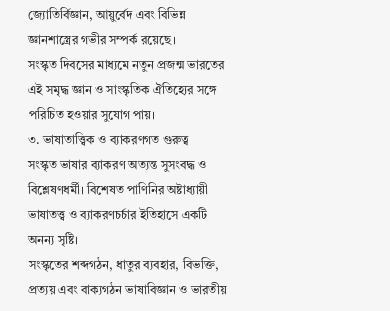জ্যোতির্বিজ্ঞান, আয়ুর্বেদ এবং বিভিন্ন জ্ঞানশাস্ত্রের গভীর সম্পর্ক রয়েছে।
সংস্কৃত দিবসের মাধ্যমে নতুন প্রজন্ম ভারতের এই সমৃদ্ধ জ্ঞান ও সাংস্কৃতিক ঐতিহ্যের সঙ্গে পরিচিত হওয়ার সুযোগ পায়।
৩. ভাষাতাত্ত্বিক ও ব্যাকরণগত গুরুত্ব
সংস্কৃত ভাষার ব্যাকরণ অত্যন্ত সুসংবদ্ধ ও বিশ্লেষণধর্মী। বিশেষত পাণিনির অষ্টাধ্যায়ী ভাষাতত্ত্ব ও ব্যাকরণচর্চার ইতিহাসে একটি অনন্য সৃষ্টি।
সংস্কৃতের শব্দগঠন, ধাতুর ব্যবহার, বিভক্তি, প্রত্যয় এবং বাক্যগঠন ভাষাবিজ্ঞান ও ভারতীয়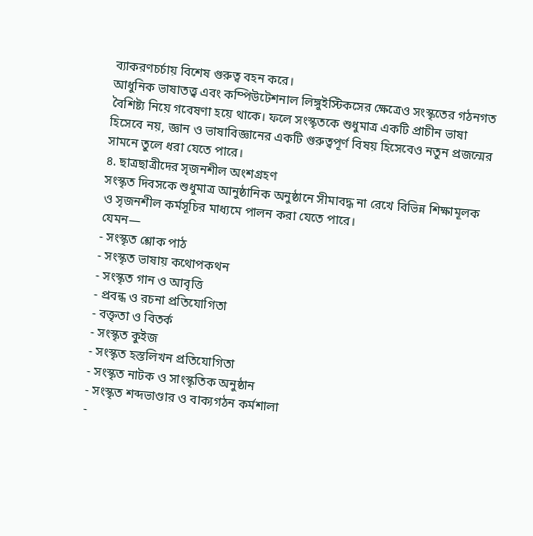ব্যাকরণচর্চায় বিশেষ গুরুত্ব বহন করে।
আধুনিক ভাষাতত্ত্ব এবং কম্পিউটেশনাল লিঙ্গুইস্টিকসের ক্ষেত্রেও সংস্কৃতের গঠনগত বৈশিষ্ট্য নিয়ে গবেষণা হয়ে থাকে। ফলে সংস্কৃতকে শুধুমাত্র একটি প্রাচীন ভাষা হিসেবে নয়, জ্ঞান ও ভাষাবিজ্ঞানের একটি গুরুত্বপূর্ণ বিষয় হিসেবেও নতুন প্রজন্মের সামনে তুলে ধরা যেতে পারে।
৪. ছাত্রছাত্রীদের সৃজনশীল অংশগ্রহণ
সংস্কৃত দিবসকে শুধুমাত্র আনুষ্ঠানিক অনুষ্ঠানে সীমাবদ্ধ না রেখে বিভিন্ন শিক্ষামূলক ও সৃজনশীল কর্মসূচির মাধ্যমে পালন করা যেতে পারে।
যেমন—
- সংস্কৃত শ্লোক পাঠ
- সংস্কৃত ভাষায় কথোপকথন
- সংস্কৃত গান ও আবৃত্তি
- প্রবন্ধ ও রচনা প্রতিযোগিতা
- বক্তৃতা ও বিতর্ক
- সংস্কৃত কুইজ
- সংস্কৃত হস্তলিখন প্রতিযোগিতা
- সংস্কৃত নাটক ও সাংস্কৃতিক অনুষ্ঠান
- সংস্কৃত শব্দভাণ্ডার ও বাক্যগঠন কর্মশালা
-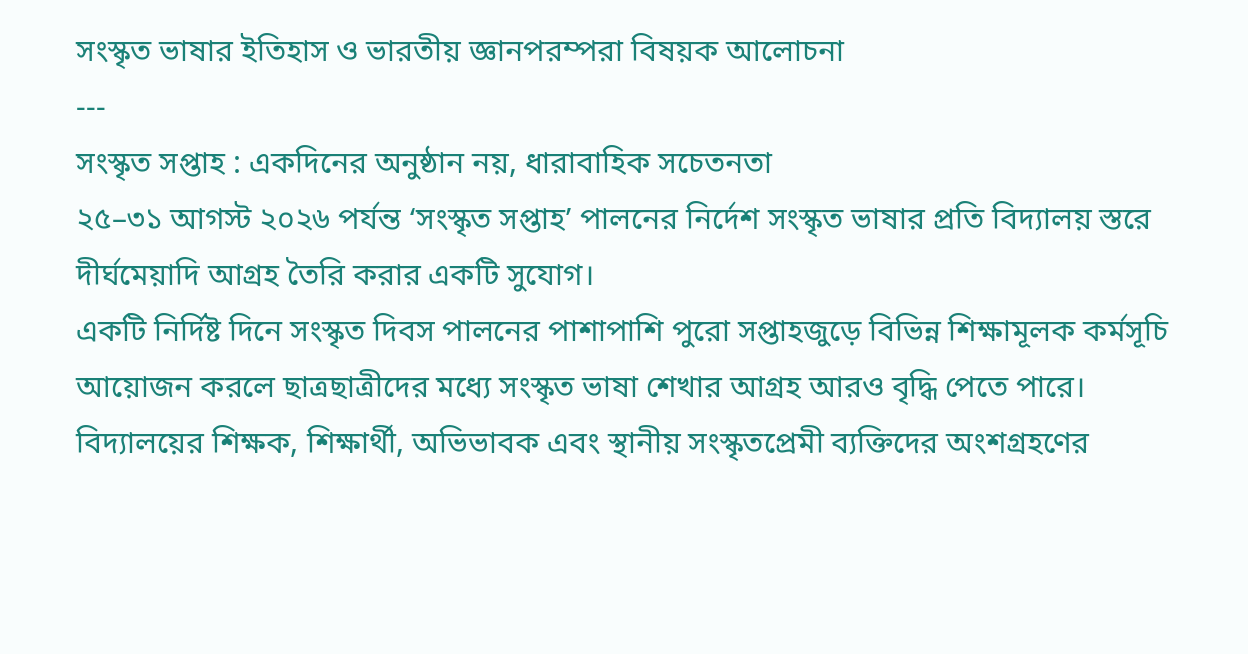সংস্কৃত ভাষার ইতিহাস ও ভারতীয় জ্ঞানপরম্পরা বিষয়ক আলোচনা
---
সংস্কৃত সপ্তাহ : একদিনের অনুষ্ঠান নয়, ধারাবাহিক সচেতনতা
২৫–৩১ আগস্ট ২০২৬ পর্যন্ত ‘সংস্কৃত সপ্তাহ’ পালনের নির্দেশ সংস্কৃত ভাষার প্রতি বিদ্যালয় স্তরে দীর্ঘমেয়াদি আগ্রহ তৈরি করার একটি সুযোগ।
একটি নির্দিষ্ট দিনে সংস্কৃত দিবস পালনের পাশাপাশি পুরো সপ্তাহজুড়ে বিভিন্ন শিক্ষামূলক কর্মসূচি আয়োজন করলে ছাত্রছাত্রীদের মধ্যে সংস্কৃত ভাষা শেখার আগ্রহ আরও বৃদ্ধি পেতে পারে।
বিদ্যালয়ের শিক্ষক, শিক্ষার্থী, অভিভাবক এবং স্থানীয় সংস্কৃতপ্রেমী ব্যক্তিদের অংশগ্রহণের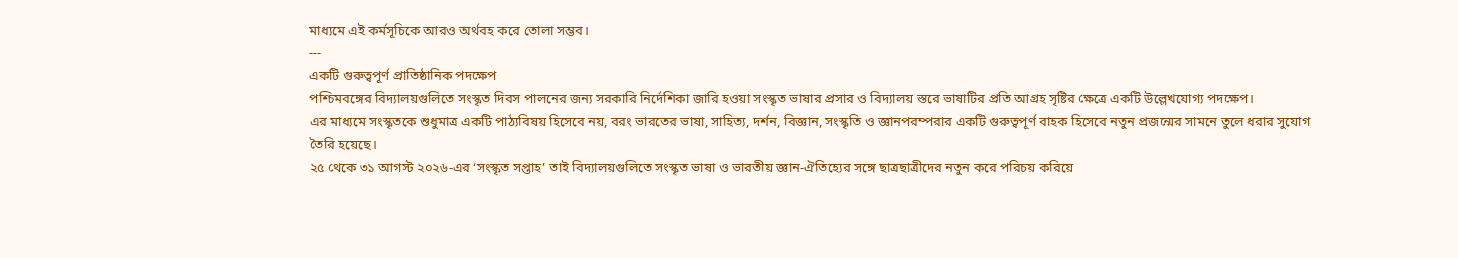মাধ্যমে এই কর্মসূচিকে আরও অর্থবহ করে তোলা সম্ভব।
---
একটি গুরুত্বপূর্ণ প্রাতিষ্ঠানিক পদক্ষেপ
পশ্চিমবঙ্গের বিদ্যালয়গুলিতে সংস্কৃত দিবস পালনের জন্য সরকারি নির্দেশিকা জারি হওয়া সংস্কৃত ভাষার প্রসার ও বিদ্যালয় স্তরে ভাষাটির প্রতি আগ্রহ সৃষ্টির ক্ষেত্রে একটি উল্লেখযোগ্য পদক্ষেপ।
এর মাধ্যমে সংস্কৃতকে শুধুমাত্র একটি পাঠ্যবিষয় হিসেবে নয়, বরং ভারতের ভাষা, সাহিত্য, দর্শন, বিজ্ঞান, সংস্কৃতি ও জ্ঞানপরম্পরার একটি গুরুত্বপূর্ণ বাহক হিসেবে নতুন প্রজন্মের সামনে তুলে ধরার সুযোগ তৈরি হয়েছে।
২৫ থেকে ৩১ আগস্ট ২০২৬-এর ‘সংস্কৃত সপ্তাহ’ তাই বিদ্যালয়গুলিতে সংস্কৃত ভাষা ও ভারতীয় জ্ঞান-ঐতিহ্যের সঙ্গে ছাত্রছাত্রীদের নতুন করে পরিচয় করিয়ে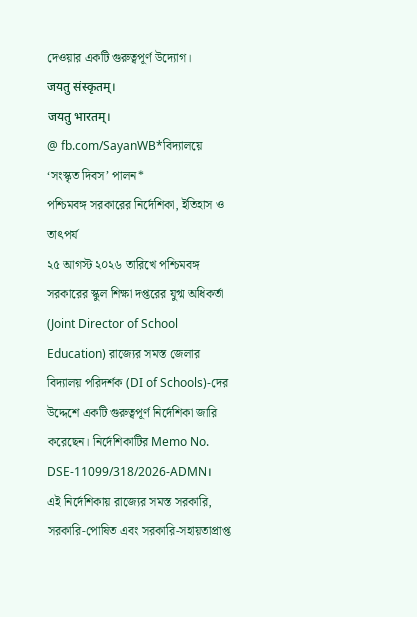দেওয়ার একটি গুরুত্বপূর্ণ উদ্যোগ।
जयतु संस्कृतम्।
जयतु भारतम्।
@ fb.com/SayanWB*বিদ্যালয়ে ‘সংস্কৃত দিবস’ পালন*
পশ্চিমবঙ্গ সরকারের নির্দেশিকা, ইতিহাস ও তাৎপর্য
২৫ আগস্ট ২০২৬ তারিখে পশ্চিমবঙ্গ সরকারের স্কুল শিক্ষা দপ্তরের যুগ্ম অধিকর্তা (Joint Director of School Education) রাজ্যের সমস্ত জেলার বিদ্যালয় পরিদর্শক (DI of Schools)-দের উদ্দেশে একটি গুরুত্বপূর্ণ নির্দেশিকা জারি করেছেন। নির্দেশিকাটির Memo No. DSE-11099/318/2026-ADMN।
এই নির্দেশিকায় রাজ্যের সমস্ত সরকারি, সরকারি-পোষিত এবং সরকারি-সহায়তাপ্রাপ্ত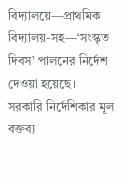বিদ্যালয়ে—প্রাথমিক বিদ্যালয়-সহ—‘সংস্কৃত দিবস’ পালনের নির্দেশ দেওয়া হয়েছে।
সরকারি নির্দেশিকার মূল বক্তব্য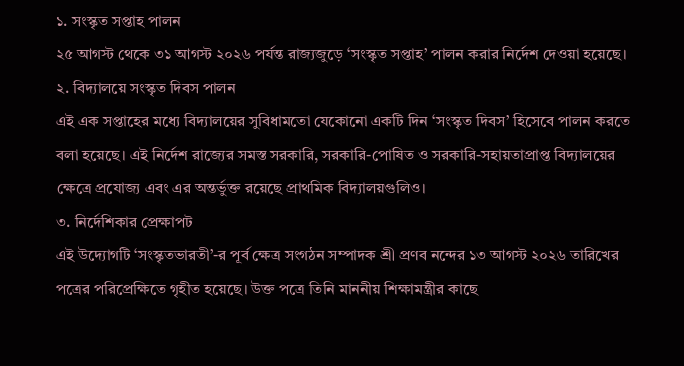১. সংস্কৃত সপ্তাহ পালন
২৫ আগস্ট থেকে ৩১ আগস্ট ২০২৬ পর্যন্ত রাজ্যজুড়ে ‘সংস্কৃত সপ্তাহ’ পালন করার নির্দেশ দেওয়া হয়েছে।
২. বিদ্যালয়ে সংস্কৃত দিবস পালন
এই এক সপ্তাহের মধ্যে বিদ্যালয়ের সুবিধামতো যেকোনো একটি দিন ‘সংস্কৃত দিবস’ হিসেবে পালন করতে বলা হয়েছে। এই নির্দেশ রাজ্যের সমস্ত সরকারি, সরকারি-পোষিত ও সরকারি-সহায়তাপ্রাপ্ত বিদ্যালয়ের ক্ষেত্রে প্রযোজ্য এবং এর অন্তর্ভুক্ত রয়েছে প্রাথমিক বিদ্যালয়গুলিও।
৩. নির্দেশিকার প্রেক্ষাপট
এই উদ্যোগটি ‘সংস্কৃতভারতী’-র পূর্ব ক্ষেত্র সংগঠন সম্পাদক শ্রী প্রণব নন্দের ১৩ আগস্ট ২০২৬ তারিখের পত্রের পরিপ্রেক্ষিতে গৃহীত হয়েছে। উক্ত পত্রে তিনি মাননীয় শিক্ষামন্ত্রীর কাছে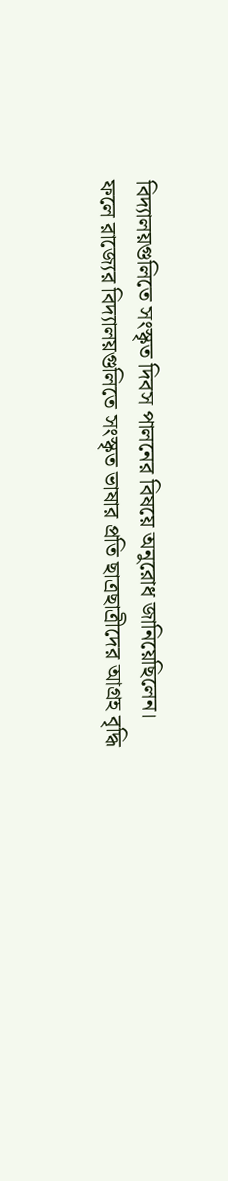বিদ্যালয়গুলিতে সংস্কৃত দিবস পালনের বিষয়ে অনুরোধ জানিয়েছিলেন।
ফলে রাজ্যের বিদ্যালয়গুলিতে সংস্কৃত ভাষার প্রতি ছাত্রছাত্রীদের আগ্রহ বৃদ্ধি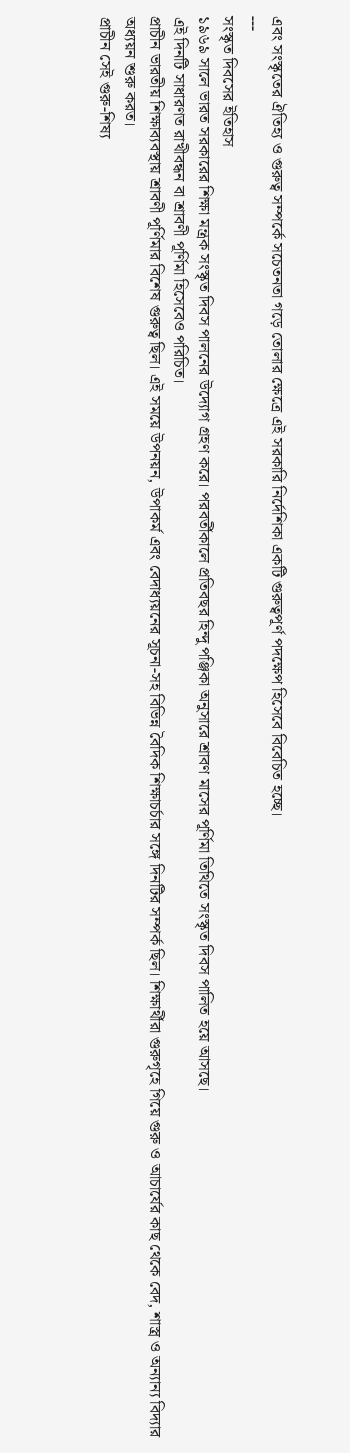এবং সংস্কৃতের ঐতিহ্য ও গুরুত্ব সম্পর্কে সচেতনতা গড়ে তোলার ক্ষেত্রে এই সরকারি নির্দেশিকা একটি গুরুত্বপূর্ণ পদক্ষেপ হিসেবে বিবেচিত হচ্ছে।
---
সংস্কৃত দিবসের ইতিহাস
১৯৬৯ সালে ভারত সরকারের শিক্ষা মন্ত্রক সংস্কৃত দিবস পালনের উদ্যোগ গ্রহণ করে। পরবর্তীকালে প্রতিবছর হিন্দু পঞ্জিকা অনুসারে শ্রাবণ মাসের পূর্ণিমা তিথিতে সংস্কৃত দিবস পালিত হয়ে আসছে।
এই দিনটি সাধারণত রাখীবন্ধন বা শ্রাবণী পূর্ণিমা হিসেবেও পরিচিত।
প্রাচীন ভারতীয় শিক্ষাব্যবস্থায় শ্রাবণী পূর্ণিমার বিশেষ গুরুত্ব ছিল। এই সময়ে উপনয়ন, উপাকর্ম এবং বেদাধ্যয়নের সূচনা-সহ বিভিন্ন বৈদিক শিক্ষাচর্চার সঙ্গে দিনটির সম্পর্ক ছিল। শিক্ষার্থীরা গুরুগৃহে গিয়ে গুরু ও আচার্যের কাছ থেকে বেদ, শাস্ত্র ও অন্যান্য বিদ্যার অধ্যয়ন শুরু করত।
প্রাচীন সেই গুরু-শিষ্য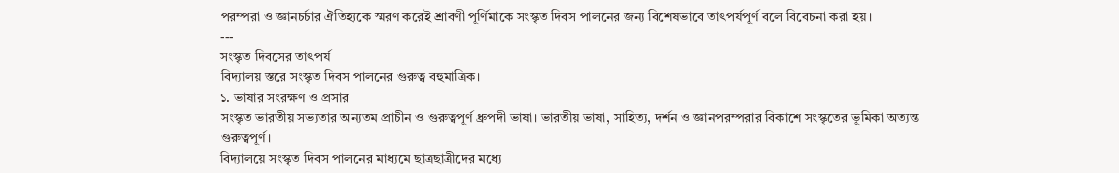পরম্পরা ও জ্ঞানচর্চার ঐতিহ্যকে স্মরণ করেই শ্রাবণী পূর্ণিমাকে সংস্কৃত দিবস পালনের জন্য বিশেষভাবে তাৎপর্যপূর্ণ বলে বিবেচনা করা হয়।
---
সংস্কৃত দিবসের তাৎপর্য
বিদ্যালয় স্তরে সংস্কৃত দিবস পালনের গুরুত্ব বহুমাত্রিক।
১. ভাষার সংরক্ষণ ও প্রসার
সংস্কৃত ভারতীয় সভ্যতার অন্যতম প্রাচীন ও গুরুত্বপূর্ণ ধ্রুপদী ভাষা। ভারতীয় ভাষা, সাহিত্য, দর্শন ও জ্ঞানপরম্পরার বিকাশে সংস্কৃতের ভূমিকা অত্যন্ত গুরুত্বপূর্ণ।
বিদ্যালয়ে সংস্কৃত দিবস পালনের মাধ্যমে ছাত্রছাত্রীদের মধ্যে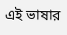এই ভাষার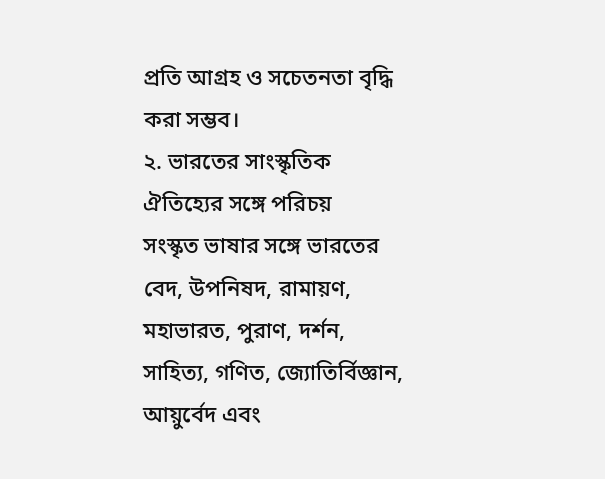প্রতি আগ্রহ ও সচেতনতা বৃদ্ধি করা সম্ভব।
২. ভারতের সাংস্কৃতিক ঐতিহ্যের সঙ্গে পরিচয়
সংস্কৃত ভাষার সঙ্গে ভারতের বেদ, উপনিষদ, রামায়ণ, মহাভারত, পুরাণ, দর্শন, সাহিত্য, গণিত, জ্যোতির্বিজ্ঞান, আয়ুর্বেদ এবং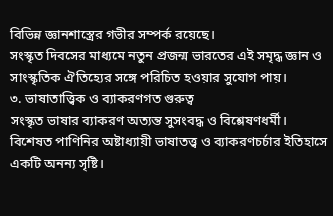বিভিন্ন জ্ঞানশাস্ত্রের গভীর সম্পর্ক রয়েছে।
সংস্কৃত দিবসের মাধ্যমে নতুন প্রজন্ম ভারতের এই সমৃদ্ধ জ্ঞান ও সাংস্কৃতিক ঐতিহ্যের সঙ্গে পরিচিত হওয়ার সুযোগ পায়।
৩. ভাষাতাত্ত্বিক ও ব্যাকরণগত গুরুত্ব
সংস্কৃত ভাষার ব্যাকরণ অত্যন্ত সুসংবদ্ধ ও বিশ্লেষণধর্মী। বিশেষত পাণিনির অষ্টাধ্যায়ী ভাষাতত্ত্ব ও ব্যাকরণচর্চার ইতিহাসে একটি অনন্য সৃষ্টি।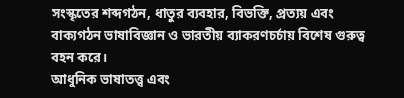সংস্কৃতের শব্দগঠন, ধাতুর ব্যবহার, বিভক্তি, প্রত্যয় এবং বাক্যগঠন ভাষাবিজ্ঞান ও ভারতীয় ব্যাকরণচর্চায় বিশেষ গুরুত্ব বহন করে।
আধুনিক ভাষাতত্ত্ব এবং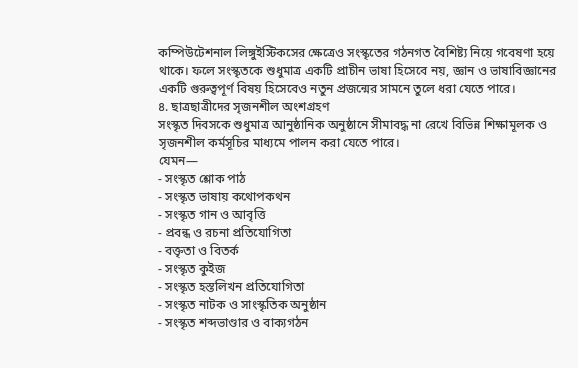কম্পিউটেশনাল লিঙ্গুইস্টিকসের ক্ষেত্রেও সংস্কৃতের গঠনগত বৈশিষ্ট্য নিয়ে গবেষণা হয়ে থাকে। ফলে সংস্কৃতকে শুধুমাত্র একটি প্রাচীন ভাষা হিসেবে নয়, জ্ঞান ও ভাষাবিজ্ঞানের একটি গুরুত্বপূর্ণ বিষয় হিসেবেও নতুন প্রজন্মের সামনে তুলে ধরা যেতে পারে।
৪. ছাত্রছাত্রীদের সৃজনশীল অংশগ্রহণ
সংস্কৃত দিবসকে শুধুমাত্র আনুষ্ঠানিক অনুষ্ঠানে সীমাবদ্ধ না রেখে বিভিন্ন শিক্ষামূলক ও সৃজনশীল কর্মসূচির মাধ্যমে পালন করা যেতে পারে।
যেমন—
- সংস্কৃত শ্লোক পাঠ
- সংস্কৃত ভাষায় কথোপকথন
- সংস্কৃত গান ও আবৃত্তি
- প্রবন্ধ ও রচনা প্রতিযোগিতা
- বক্তৃতা ও বিতর্ক
- সংস্কৃত কুইজ
- সংস্কৃত হস্তলিখন প্রতিযোগিতা
- সংস্কৃত নাটক ও সাংস্কৃতিক অনুষ্ঠান
- সংস্কৃত শব্দভাণ্ডার ও বাক্যগঠন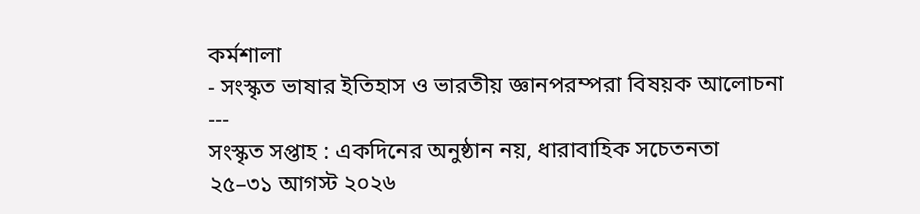কর্মশালা
- সংস্কৃত ভাষার ইতিহাস ও ভারতীয় জ্ঞানপরম্পরা বিষয়ক আলোচনা
---
সংস্কৃত সপ্তাহ : একদিনের অনুষ্ঠান নয়, ধারাবাহিক সচেতনতা
২৫–৩১ আগস্ট ২০২৬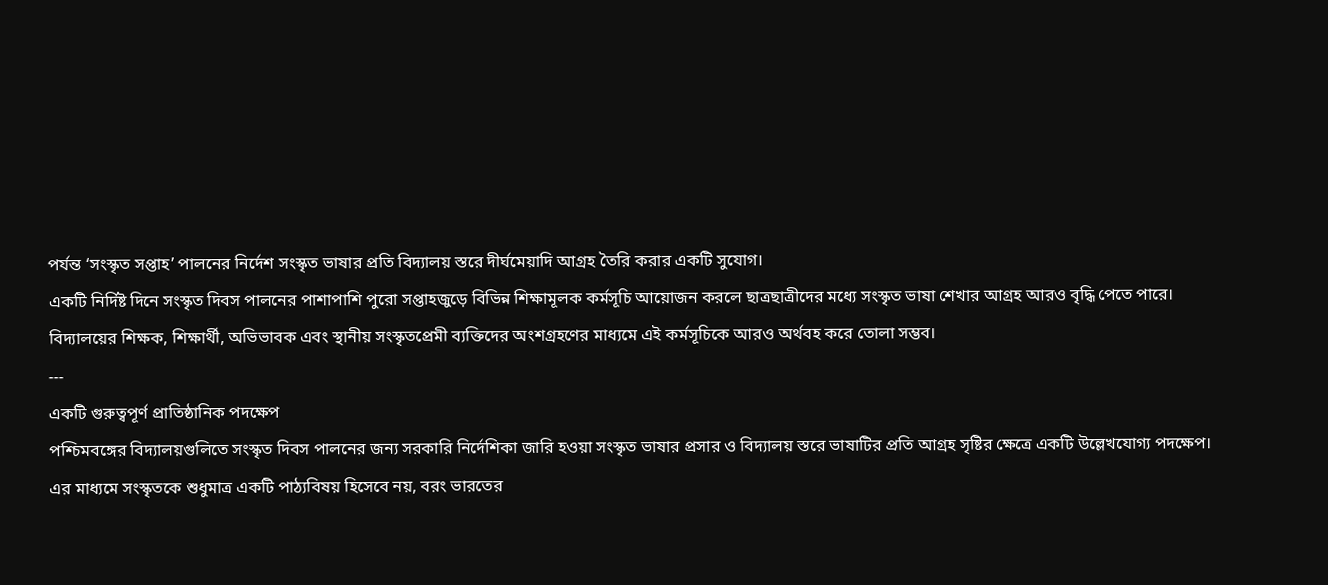পর্যন্ত ‘সংস্কৃত সপ্তাহ’ পালনের নির্দেশ সংস্কৃত ভাষার প্রতি বিদ্যালয় স্তরে দীর্ঘমেয়াদি আগ্রহ তৈরি করার একটি সুযোগ।
একটি নির্দিষ্ট দিনে সংস্কৃত দিবস পালনের পাশাপাশি পুরো সপ্তাহজুড়ে বিভিন্ন শিক্ষামূলক কর্মসূচি আয়োজন করলে ছাত্রছাত্রীদের মধ্যে সংস্কৃত ভাষা শেখার আগ্রহ আরও বৃদ্ধি পেতে পারে।
বিদ্যালয়ের শিক্ষক, শিক্ষার্থী, অভিভাবক এবং স্থানীয় সংস্কৃতপ্রেমী ব্যক্তিদের অংশগ্রহণের মাধ্যমে এই কর্মসূচিকে আরও অর্থবহ করে তোলা সম্ভব।
---
একটি গুরুত্বপূর্ণ প্রাতিষ্ঠানিক পদক্ষেপ
পশ্চিমবঙ্গের বিদ্যালয়গুলিতে সংস্কৃত দিবস পালনের জন্য সরকারি নির্দেশিকা জারি হওয়া সংস্কৃত ভাষার প্রসার ও বিদ্যালয় স্তরে ভাষাটির প্রতি আগ্রহ সৃষ্টির ক্ষেত্রে একটি উল্লেখযোগ্য পদক্ষেপ।
এর মাধ্যমে সংস্কৃতকে শুধুমাত্র একটি পাঠ্যবিষয় হিসেবে নয়, বরং ভারতের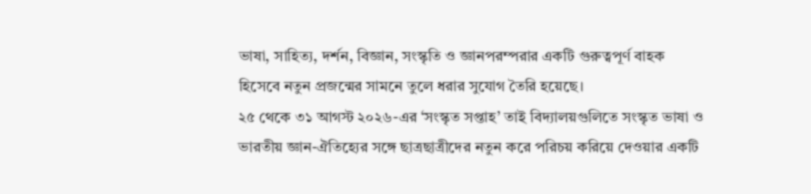ভাষা, সাহিত্য, দর্শন, বিজ্ঞান, সংস্কৃতি ও জ্ঞানপরম্পরার একটি গুরুত্বপূর্ণ বাহক হিসেবে নতুন প্রজন্মের সামনে তুলে ধরার সুযোগ তৈরি হয়েছে।
২৫ থেকে ৩১ আগস্ট ২০২৬-এর ‘সংস্কৃত সপ্তাহ’ তাই বিদ্যালয়গুলিতে সংস্কৃত ভাষা ও ভারতীয় জ্ঞান-ঐতিহ্যের সঙ্গে ছাত্রছাত্রীদের নতুন করে পরিচয় করিয়ে দেওয়ার একটি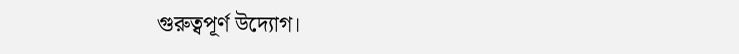গুরুত্বপূর্ণ উদ্যোগ।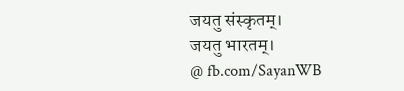जयतु संस्कृतम्।
जयतु भारतम्।
@ fb.com/SayanWB